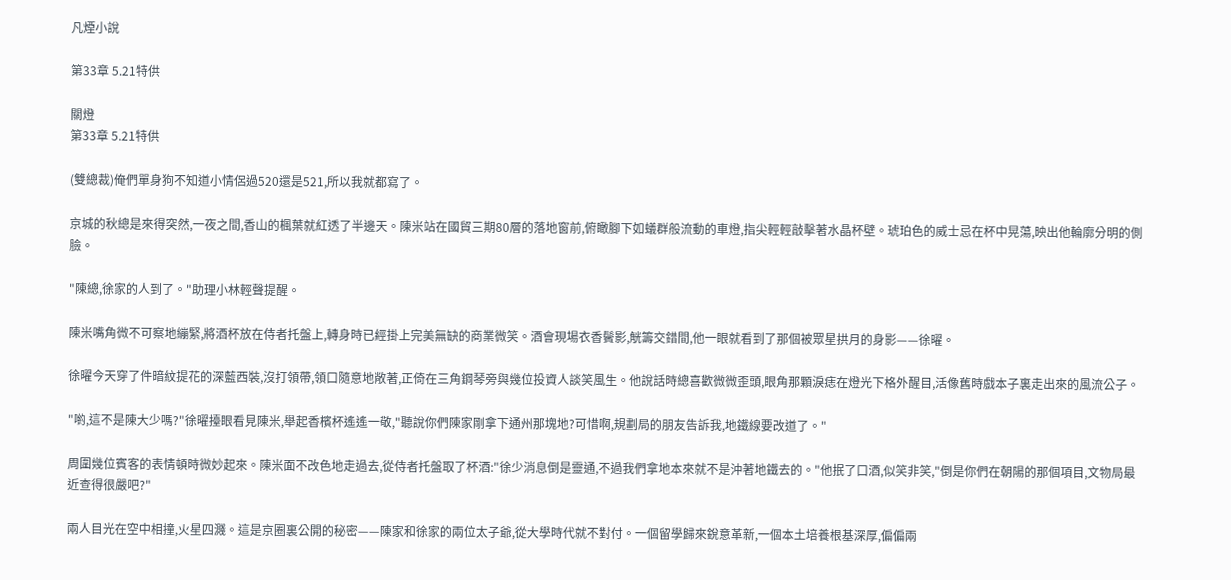凡煙小說

第33章 5.21特供

關燈
第33章 5.21特供

(雙總裁)俺們單身狗不知道小情侶過520還是521,所以我就都寫了。

京城的秋總是來得突然,一夜之間,香山的楓葉就紅透了半邊天。陳米站在國貿三期80層的落地窗前,俯瞰腳下如蟻群般流動的車燈,指尖輕輕敲擊著水晶杯壁。琥珀色的威士忌在杯中晃蕩,映出他輪廓分明的側臉。

"陳總,徐家的人到了。"助理小林輕聲提醒。

陳米嘴角微不可察地繃緊,將酒杯放在侍者托盤上,轉身時已經掛上完美無缺的商業微笑。酒會現場衣香鬢影,觥籌交錯間,他一眼就看到了那個被眾星拱月的身影——徐曜。

徐曜今天穿了件暗紋提花的深藍西裝,沒打領帶,領口隨意地敞著,正倚在三角鋼琴旁與幾位投資人談笑風生。他說話時總喜歡微微歪頭,眼角那顆淚痣在燈光下格外醒目,活像舊時戲本子裏走出來的風流公子。

"喲,這不是陳大少嗎?"徐曜擡眼看見陳米,舉起香檳杯遙遙一敬,"聽說你們陳家剛拿下通州那塊地?可惜啊,規劃局的朋友告訴我,地鐵線要改道了。"

周圍幾位賓客的表情頓時微妙起來。陳米面不改色地走過去,從侍者托盤取了杯酒:"徐少消息倒是靈通,不過我們拿地本來就不是沖著地鐵去的。"他抿了口酒,似笑非笑,"倒是你們在朝陽的那個項目,文物局最近查得很嚴吧?"

兩人目光在空中相撞,火星四濺。這是京圈裏公開的秘密——陳家和徐家的兩位太子爺,從大學時代就不對付。一個留學歸來銳意革新,一個本土培養根基深厚,偏偏兩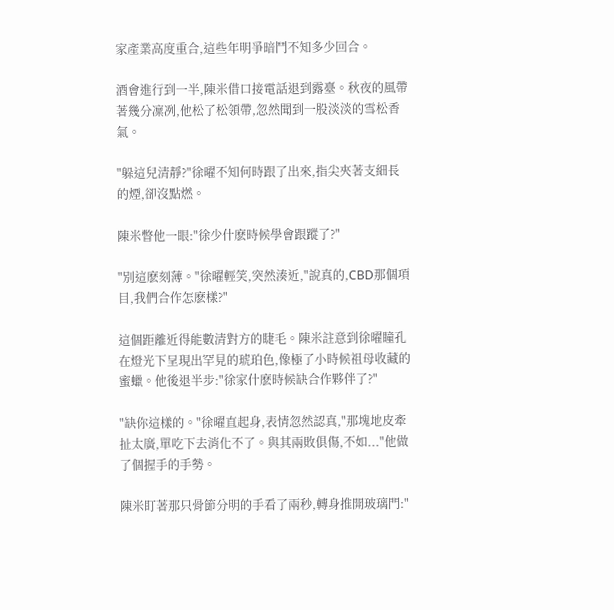家產業高度重合,這些年明爭暗鬥不知多少回合。

酒會進行到一半,陳米借口接電話退到露臺。秋夜的風帶著幾分凜冽,他松了松領帶,忽然聞到一股淡淡的雪松香氣。

"躲這兒清靜?"徐曜不知何時跟了出來,指尖夾著支細長的煙,卻沒點燃。

陳米瞥他一眼:"徐少什麽時候學會跟蹤了?"

"別這麽刻薄。"徐曜輕笑,突然湊近,"說真的,CBD那個項目,我們合作怎麽樣?"

這個距離近得能數清對方的睫毛。陳米註意到徐曜瞳孔在燈光下呈現出罕見的琥珀色,像極了小時候祖母收藏的蜜蠟。他後退半步:"徐家什麽時候缺合作夥伴了?"

"缺你這樣的。"徐曜直起身,表情忽然認真,"那塊地皮牽扯太廣,單吃下去消化不了。與其兩敗俱傷,不如..."他做了個握手的手勢。

陳米盯著那只骨節分明的手看了兩秒,轉身推開玻璃門:"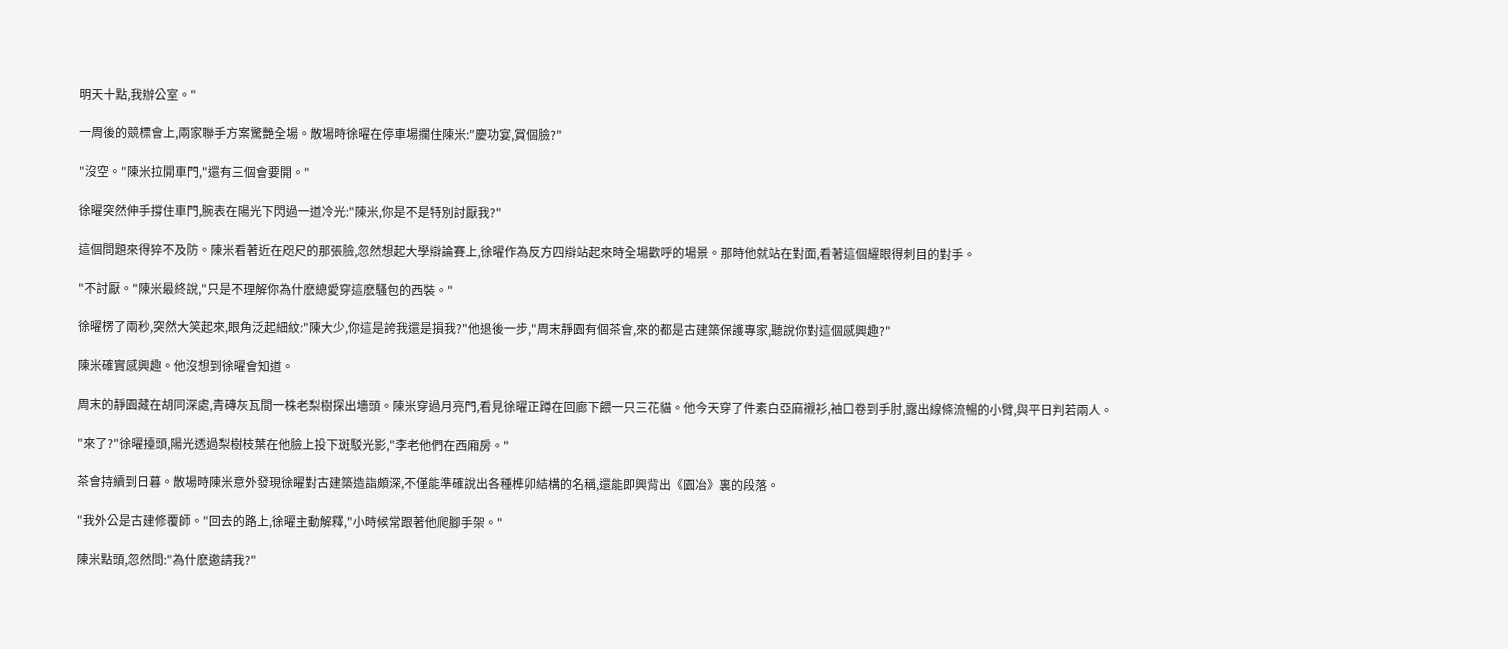明天十點,我辦公室。"

一周後的競標會上,兩家聯手方案驚艷全場。散場時徐曜在停車場攔住陳米:"慶功宴,賞個臉?"

"沒空。"陳米拉開車門,"還有三個會要開。"

徐曜突然伸手撐住車門,腕表在陽光下閃過一道冷光:"陳米,你是不是特別討厭我?"

這個問題來得猝不及防。陳米看著近在咫尺的那張臉,忽然想起大學辯論賽上,徐曜作為反方四辯站起來時全場歡呼的場景。那時他就站在對面,看著這個耀眼得刺目的對手。

"不討厭。"陳米最終說,"只是不理解你為什麽總愛穿這麽騷包的西裝。"

徐曜楞了兩秒,突然大笑起來,眼角泛起細紋:"陳大少,你這是誇我還是損我?"他退後一步,"周末靜園有個茶會,來的都是古建築保護專家,聽說你對這個感興趣?"

陳米確實感興趣。他沒想到徐曜會知道。

周末的靜園藏在胡同深處,青磚灰瓦間一株老梨樹探出墻頭。陳米穿過月亮門,看見徐曜正蹲在回廊下餵一只三花貓。他今天穿了件素白亞麻襯衫,袖口卷到手肘,露出線條流暢的小臂,與平日判若兩人。

"來了?"徐曜擡頭,陽光透過梨樹枝葉在他臉上投下斑駁光影,"李老他們在西廂房。"

茶會持續到日暮。散場時陳米意外發現徐矅對古建築造詣頗深,不僅能準確說出各種榫卯結構的名稱,還能即興背出《園冶》裏的段落。

"我外公是古建修覆師。"回去的路上,徐曜主動解釋,"小時候常跟著他爬腳手架。"

陳米點頭,忽然問:"為什麽邀請我?"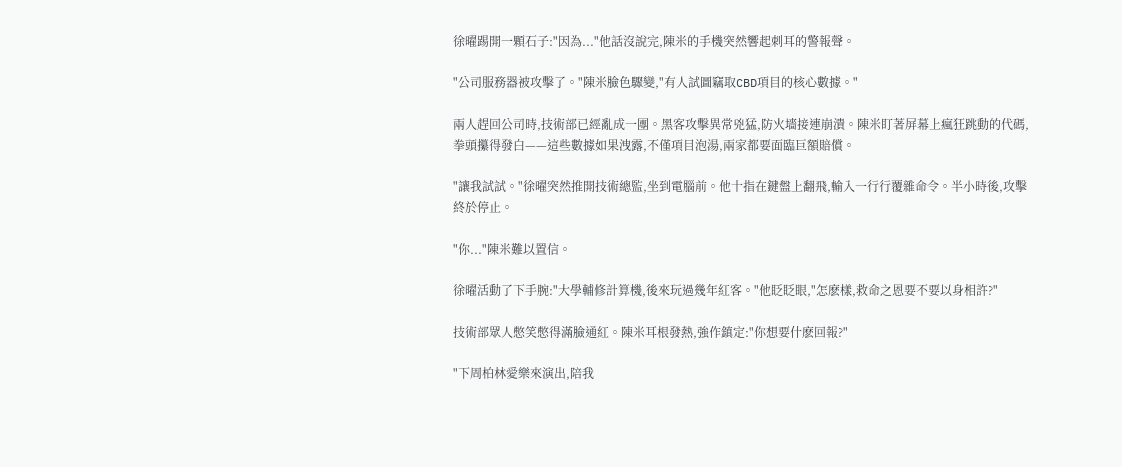徐曜踢開一顆石子:"因為..."他話沒說完,陳米的手機突然響起刺耳的警報聲。

"公司服務器被攻擊了。"陳米臉色驟變,"有人試圖竊取CBD項目的核心數據。"

兩人趕回公司時,技術部已經亂成一團。黑客攻擊異常兇猛,防火墻接連崩潰。陳米盯著屏幕上瘋狂跳動的代碼,拳頭攥得發白——這些數據如果洩露,不僅項目泡湯,兩家都要面臨巨額賠償。

"讓我試試。"徐曜突然推開技術總監,坐到電腦前。他十指在鍵盤上翻飛,輸入一行行覆雜命令。半小時後,攻擊終於停止。

"你..."陳米難以置信。

徐曜活動了下手腕:"大學輔修計算機,後來玩過幾年紅客。"他眨眨眼,"怎麽樣,救命之恩要不要以身相許?"

技術部眾人憋笑憋得滿臉通紅。陳米耳根發熱,強作鎮定:"你想要什麽回報?"

"下周柏林愛樂來演出,陪我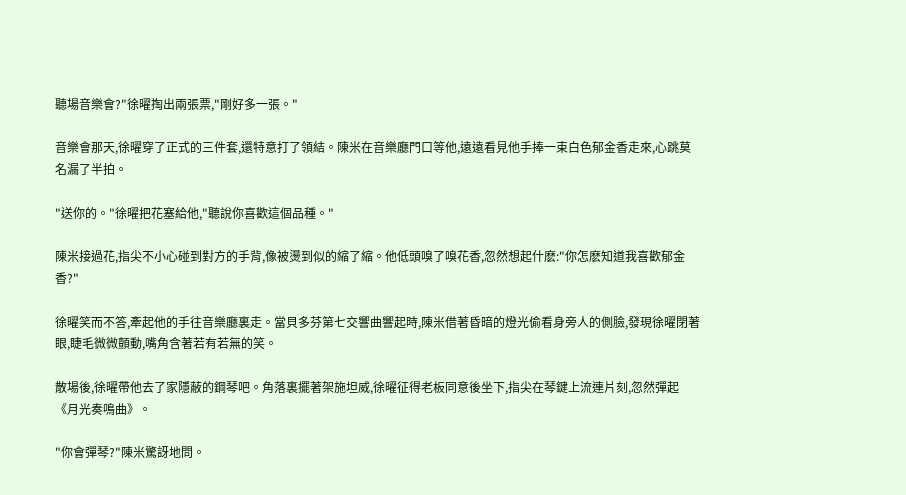聽場音樂會?"徐曜掏出兩張票,"剛好多一張。"

音樂會那天,徐曜穿了正式的三件套,還特意打了領結。陳米在音樂廳門口等他,遠遠看見他手捧一束白色郁金香走來,心跳莫名漏了半拍。

"送你的。"徐曜把花塞給他,"聽說你喜歡這個品種。"

陳米接過花,指尖不小心碰到對方的手背,像被燙到似的縮了縮。他低頭嗅了嗅花香,忽然想起什麽:"你怎麽知道我喜歡郁金香?"

徐曜笑而不答,牽起他的手往音樂廳裏走。當貝多芬第七交響曲響起時,陳米借著昏暗的燈光偷看身旁人的側臉,發現徐曜閉著眼,睫毛微微顫動,嘴角含著若有若無的笑。

散場後,徐曜帶他去了家隱蔽的鋼琴吧。角落裏擺著架施坦威,徐曜征得老板同意後坐下,指尖在琴鍵上流連片刻,忽然彈起《月光奏鳴曲》。

"你會彈琴?"陳米驚訝地問。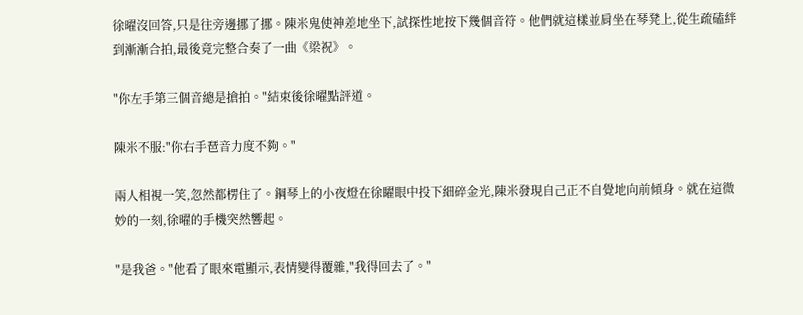徐曜沒回答,只是往旁邊挪了挪。陳米鬼使神差地坐下,試探性地按下幾個音符。他們就這樣並肩坐在琴凳上,從生疏磕絆到漸漸合拍,最後竟完整合奏了一曲《梁祝》。

"你左手第三個音總是搶拍。"結束後徐曜點評道。

陳米不服:"你右手琶音力度不夠。"

兩人相視一笑,忽然都楞住了。鋼琴上的小夜燈在徐矅眼中投下細碎金光,陳米發現自己正不自覺地向前傾身。就在這微妙的一刻,徐曜的手機突然響起。

"是我爸。"他看了眼來電顯示,表情變得覆雜,"我得回去了。"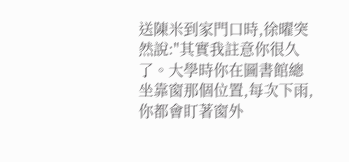送陳米到家門口時,徐曜突然說:"其實我註意你很久了。大學時你在圖書館總坐靠窗那個位置,每次下雨,你都會盯著窗外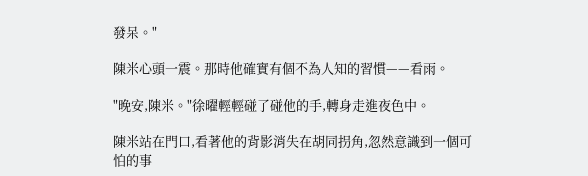發呆。"

陳米心頭一震。那時他確實有個不為人知的習慣——看雨。

"晚安,陳米。"徐曜輕輕碰了碰他的手,轉身走進夜色中。

陳米站在門口,看著他的背影消失在胡同拐角,忽然意識到一個可怕的事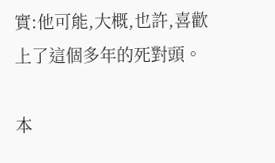實:他可能,大概,也許,喜歡上了這個多年的死對頭。

本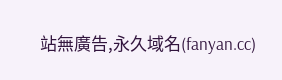站無廣告,永久域名(fanyan.cc)